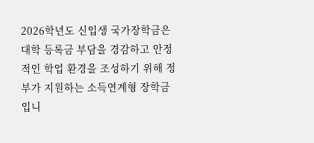2026학년도 신입생 국가장학금은 대학 등록금 부담을 경감하고 안정적인 학업 환경을 조성하기 위해 정부가 지원하는 소득연계형 장학금입니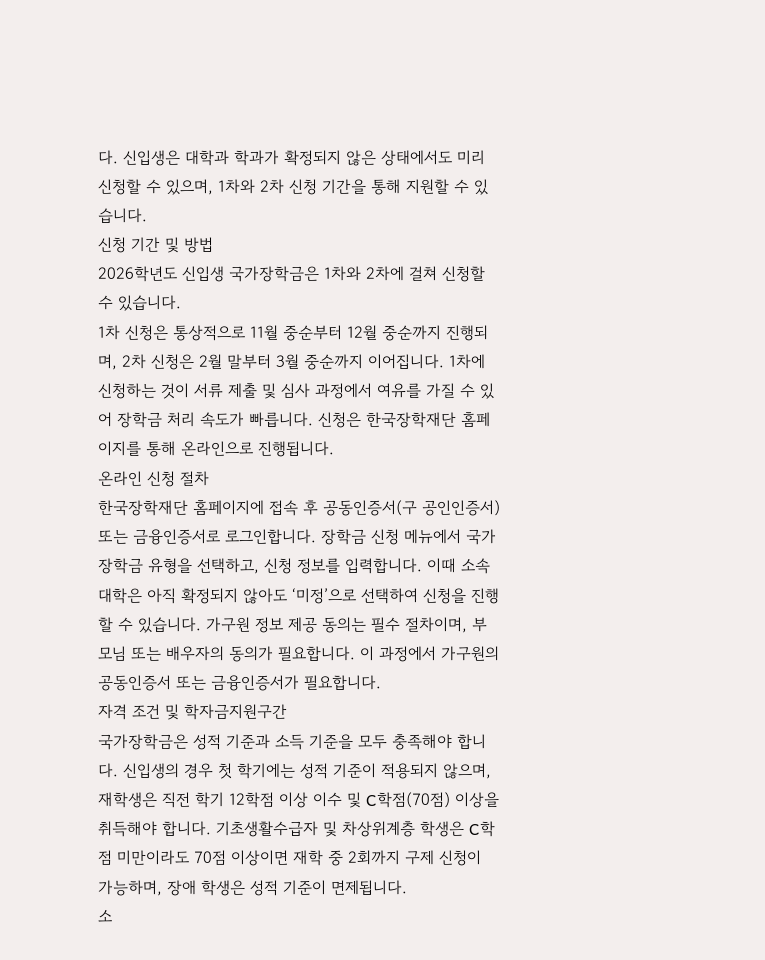다. 신입생은 대학과 학과가 확정되지 않은 상태에서도 미리 신청할 수 있으며, 1차와 2차 신청 기간을 통해 지원할 수 있습니다.
신청 기간 및 방법
2026학년도 신입생 국가장학금은 1차와 2차에 걸쳐 신청할 수 있습니다.
1차 신청은 통상적으로 11월 중순부터 12월 중순까지 진행되며, 2차 신청은 2월 말부터 3월 중순까지 이어집니다. 1차에 신청하는 것이 서류 제출 및 심사 과정에서 여유를 가질 수 있어 장학금 처리 속도가 빠릅니다. 신청은 한국장학재단 홈페이지를 통해 온라인으로 진행됩니다.
온라인 신청 절차
한국장학재단 홈페이지에 접속 후 공동인증서(구 공인인증서) 또는 금융인증서로 로그인합니다. 장학금 신청 메뉴에서 국가장학금 유형을 선택하고, 신청 정보를 입력합니다. 이때 소속 대학은 아직 확정되지 않아도 ‘미정’으로 선택하여 신청을 진행할 수 있습니다. 가구원 정보 제공 동의는 필수 절차이며, 부모님 또는 배우자의 동의가 필요합니다. 이 과정에서 가구원의 공동인증서 또는 금융인증서가 필요합니다.
자격 조건 및 학자금지원구간
국가장학금은 성적 기준과 소득 기준을 모두 충족해야 합니다. 신입생의 경우 첫 학기에는 성적 기준이 적용되지 않으며, 재학생은 직전 학기 12학점 이상 이수 및 C학점(70점) 이상을 취득해야 합니다. 기초생활수급자 및 차상위계층 학생은 C학점 미만이라도 70점 이상이면 재학 중 2회까지 구제 신청이 가능하며, 장애 학생은 성적 기준이 면제됩니다.
소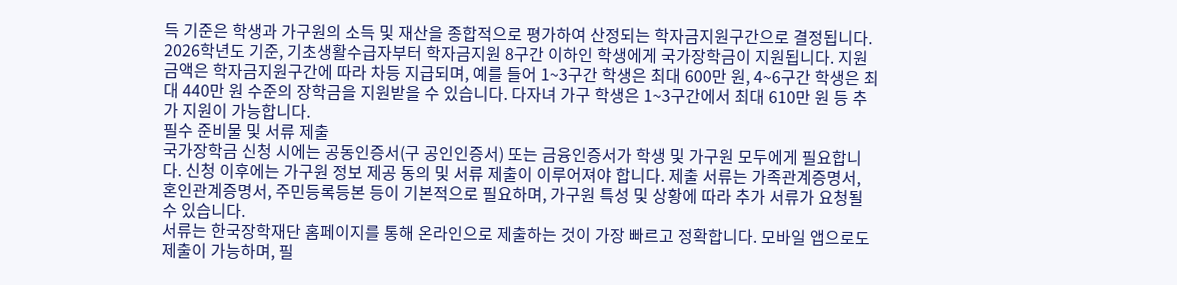득 기준은 학생과 가구원의 소득 및 재산을 종합적으로 평가하여 산정되는 학자금지원구간으로 결정됩니다. 2026학년도 기준, 기초생활수급자부터 학자금지원 8구간 이하인 학생에게 국가장학금이 지원됩니다. 지원금액은 학자금지원구간에 따라 차등 지급되며, 예를 들어 1~3구간 학생은 최대 600만 원, 4~6구간 학생은 최대 440만 원 수준의 장학금을 지원받을 수 있습니다. 다자녀 가구 학생은 1~3구간에서 최대 610만 원 등 추가 지원이 가능합니다.
필수 준비물 및 서류 제출
국가장학금 신청 시에는 공동인증서(구 공인인증서) 또는 금융인증서가 학생 및 가구원 모두에게 필요합니다. 신청 이후에는 가구원 정보 제공 동의 및 서류 제출이 이루어져야 합니다. 제출 서류는 가족관계증명서, 혼인관계증명서, 주민등록등본 등이 기본적으로 필요하며, 가구원 특성 및 상황에 따라 추가 서류가 요청될 수 있습니다.
서류는 한국장학재단 홈페이지를 통해 온라인으로 제출하는 것이 가장 빠르고 정확합니다. 모바일 앱으로도 제출이 가능하며, 필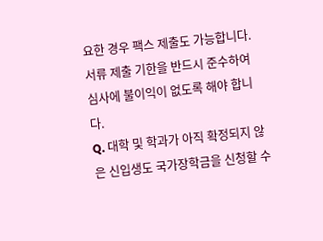요한 경우 팩스 제출도 가능합니다. 서류 제출 기한을 반드시 준수하여 심사에 불이익이 없도록 해야 합니다.
Q. 대학 및 학과가 아직 확정되지 않은 신입생도 국가장학금을 신청할 수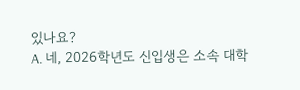있나요?
A. 네, 2026학년도 신입생은 소속 대학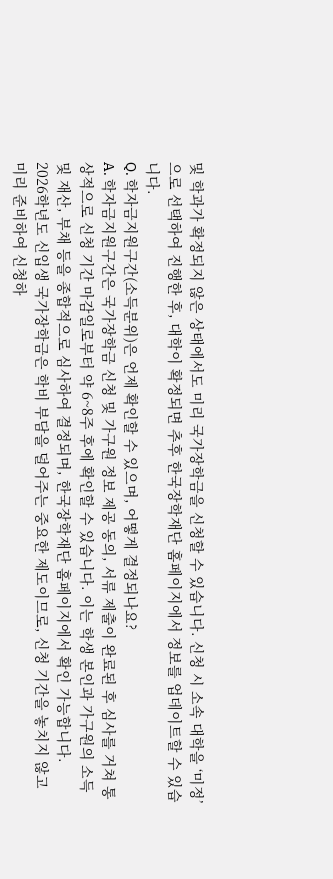및 학과가 확정되지 않은 상태에서도 미리 국가장학금을 신청할 수 있습니다. 신청 시 소속 대학을 ‘미정’으로 선택하여 진행한 후, 대학이 확정되면 추후 한국장학재단 홈페이지에서 정보를 업데이트할 수 있습니다.
Q. 학자금지원구간(소득분위)은 언제 확인할 수 있으며, 어떻게 결정되나요?
A. 학자금지원구간은 국가장학금 신청 및 가구원 정보 제공 동의, 서류 제출이 완료된 후 심사를 거쳐 통상적으로 신청 기간 마감일로부터 약 6~8주 후에 확인할 수 있습니다. 이는 학생 본인과 가구원의 소득 및 재산, 부채 등을 종합적으로 심사하여 결정되며, 한국장학재단 홈페이지에서 확인 가능합니다.
2026학년도 신입생 국가장학금은 학비 부담을 덜어주는 중요한 제도이므로, 신청 기간을 놓치지 않고 미리 준비하여 신청하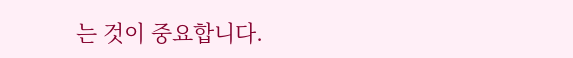는 것이 중요합니다.